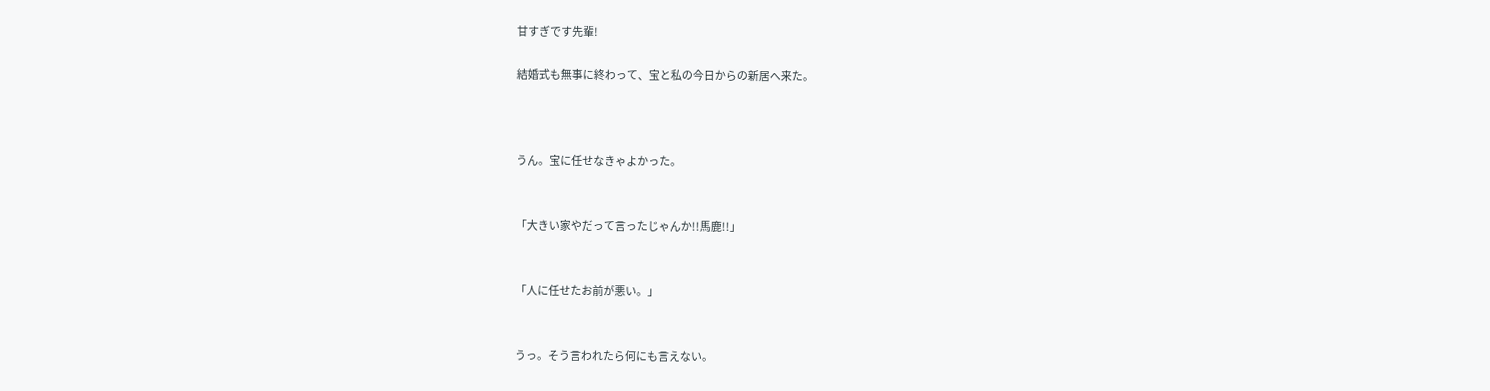甘すぎです先輩!

結婚式も無事に終わって、宝と私の今日からの新居へ来た。



うん。宝に任せなきゃよかった。


「大きい家やだって言ったじゃんか!!馬鹿!!」


「人に任せたお前が悪い。」


うっ。そう言われたら何にも言えない。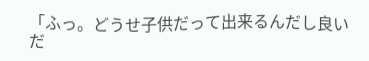「ふっ。どうせ子供だって出来るんだし良いだ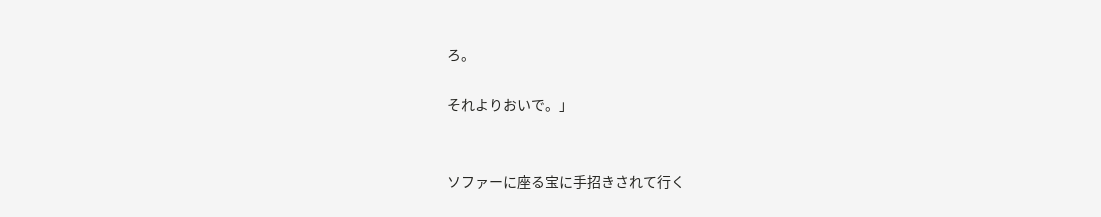ろ。

それよりおいで。」


ソファーに座る宝に手招きされて行く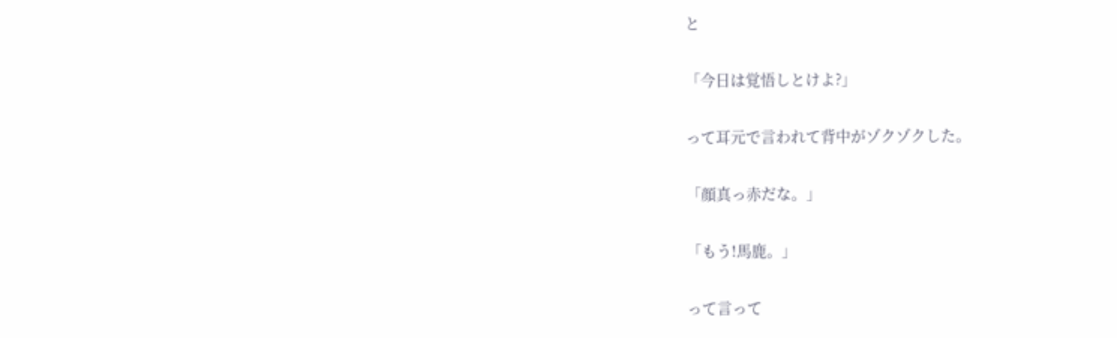と


「今日は覚悟しとけよ?」


って耳元で言われて背中がゾクゾクした。


「顔真っ赤だな。」


「もう!馬鹿。」


って言って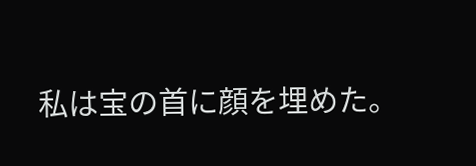私は宝の首に顔を埋めた。